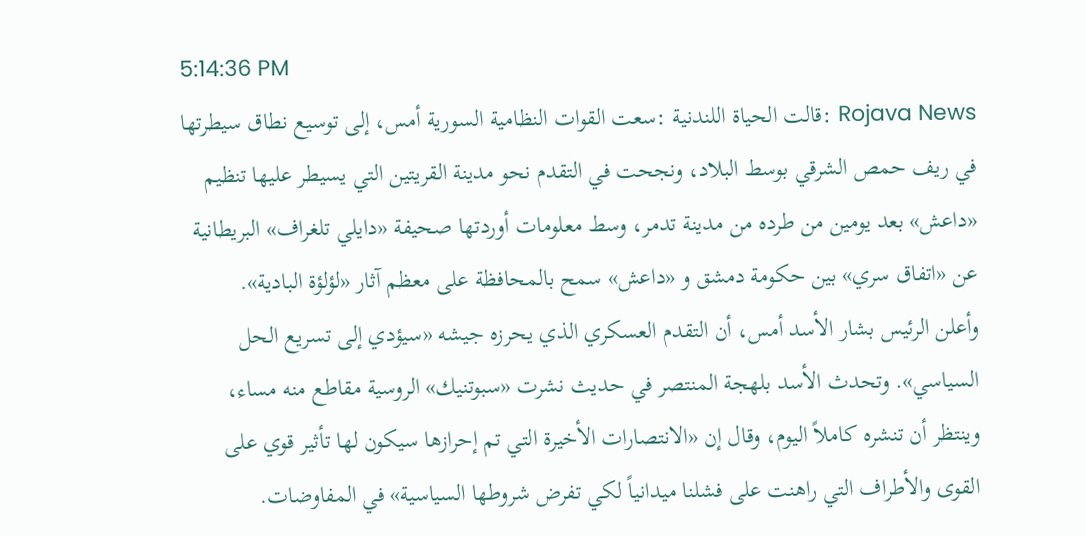5:14:36 PM
Rojava News :قالت الحياة اللندنية :سعت القوات النظامية السورية أمس، إلى توسيع نطاق سيطرتها في ريف حمص الشرقي بوسط البلاد، ونجحت في التقدم نحو مدينة القريتين التي يسيطر عليها تنظيم «داعش» بعد يومين من طرده من مدينة تدمر، وسط معلومات أوردتها صحيفة «دايلي تلغراف» البريطانية عن «اتفاق سري» بين حكومة دمشق و «داعش» سمح بالمحافظة على معظم آثار «لؤلؤة البادية».
وأعلن الرئيس بشار الأسد أمس، أن التقدم العسكري الذي يحرزه جيشه «سيؤدي إلى تسريع الحل السياسي». وتحدث الأسد بلهجة المنتصر في حديث نشرت «سبوتنيك» الروسية مقاطع منه مساء، وينتظر أن تنشره كاملاً اليوم، وقال إن «الانتصارات الأخيرة التي تم إحرازها سيكون لها تأثير قوي على القوى والأطراف التي راهنت على فشلنا ميدانياً لكي تفرض شروطها السياسية» في المفاوضات.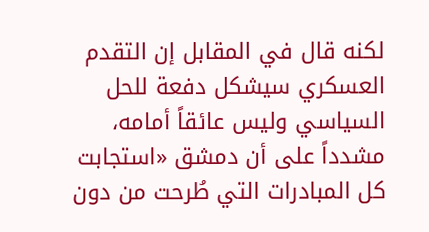لكنه قال في المقابل إن التقدم العسكري سيشكل دفعة للحل السياسي وليس عائقاً أمامه، مشدداً على أن دمشق «استجابت كل المبادرات التي طُرحت من دون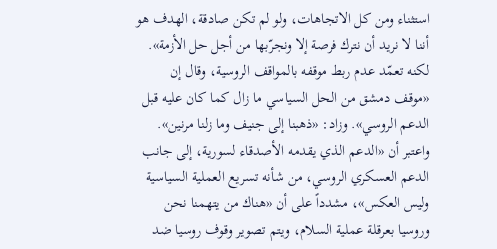استثناء ومن كل الاتجاهات، ولو لم تكن صادقة، الهدف هو أننا لا نريد أن نترك فرصة إلا ونجرّبها من أجل حل الأزمة».
لكنه تعمّد عدم ربط موقفه بالمواقف الروسية، وقال إن «موقف دمشق من الحل السياسي ما زال كما كان عليه قبل الدعم الروسي». وزاد: «ذهبنا إلى جنيف وما زلنا مرنين». واعتبر أن «الدعم الذي يقدمه الأصدقاء لسورية، إلى جانب الدعم العسكري الروسي، من شأنه تسريع العملية السياسية وليس العكس»، مشدداً على أن «هناك من يتهمنا نحن وروسيا بعرقلة عملية السلام، ويتم تصوير وقوف روسيا ضد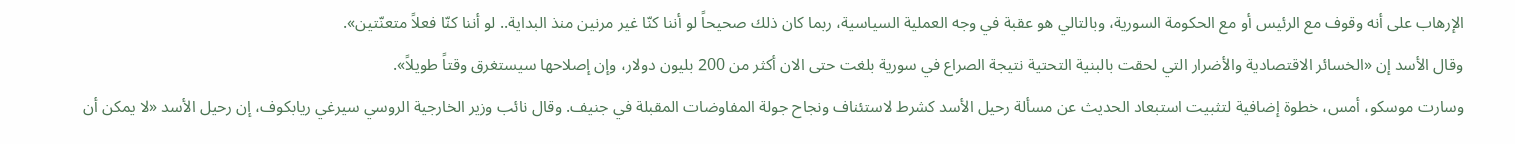الإرهاب على أنه وقوف مع الرئيس أو مع الحكومة السورية، وبالتالي هو عقبة في وجه العملية السياسية، ربما كان ذلك صحيحاً لو أننا كنّا غير مرنين منذ البداية.. لو أننا كنّا فعلاً متعنّتين».
وقال الأسد إن «الخسائر الاقتصادية والأضرار التي لحقت بالبنية التحتية نتيجة الصراع في سورية بلغت حتى الان أكثر من 200 بليون دولار، وإن إصلاحها سيستغرق وقتاً طويلاً».
وسارت موسكو، أمس، خطوة إضافية لتثبيت استبعاد الحديث عن مسألة رحيل الأسد كشرط لاستئناف ونجاح جولة المفاوضات المقبلة في جنيف. وقال نائب وزير الخارجية الروسي سيرغي ريابكوف، إن رحيل الأسد «لا يمكن أن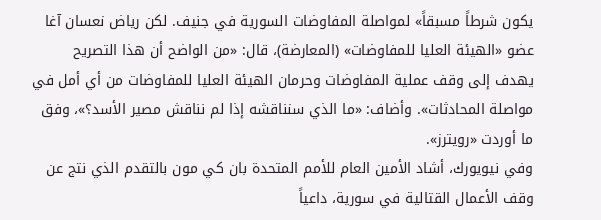يكون شرطاً مسبقاً» لمواصلة المفاوضات السورية في جنيف. لكن رياض نعسان آغا عضو «الهيئة العليا للمفاوضات» (المعارضة)، قال: «من الواضح أن هذا التصريح يهدف إلى وقف عملية المفاوضات وحرمان الهيئة العليا للمفاوضات من أي أمل في مواصلة المحادثات». وأضاف: «ما الذي سنناقشه إذا لم نناقش مصير الأسد؟»، وفق ما أوردت «رويترز».
وفي نيويورك، أشاد الأمين العام للأمم المتحدة بان كي مون بالتقدم الذي نتج عن وقف الأعمال القتالية في سورية، داعياً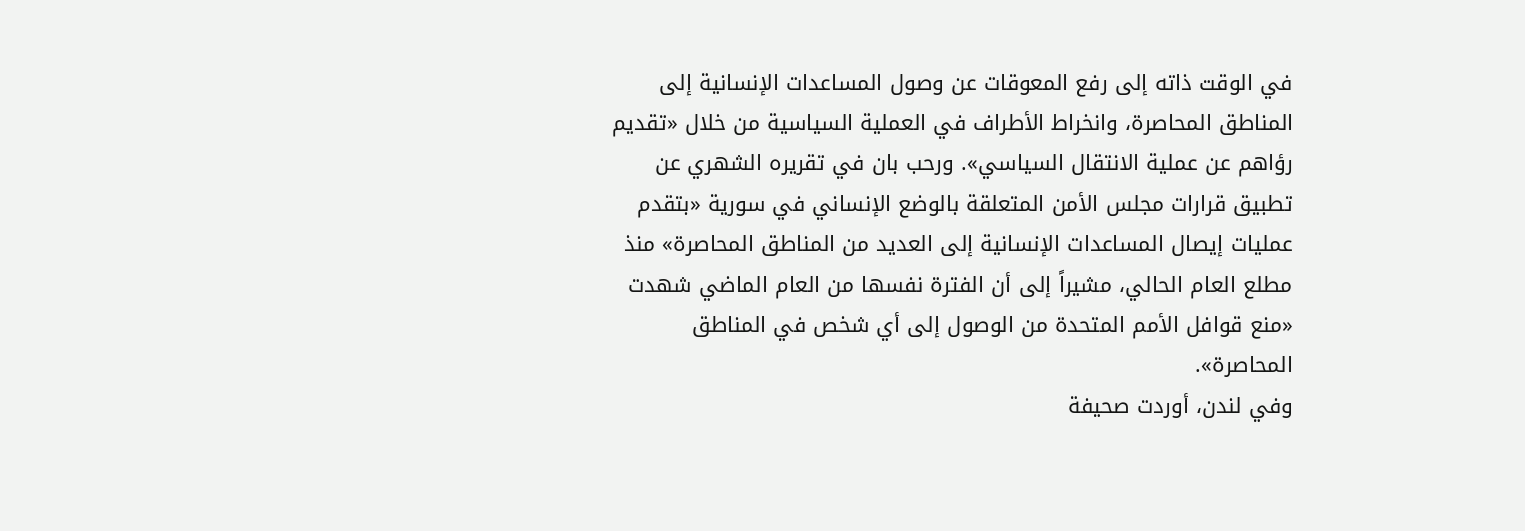في الوقت ذاته إلى رفع المعوقات عن وصول المساعدات الإنسانية إلى المناطق المحاصرة، وانخراط الأطراف في العملية السياسية من خلال «تقديم رؤاهم عن عملية الانتقال السياسي». ورحب بان في تقريره الشهري عن تطبيق قرارات مجلس الأمن المتعلقة بالوضع الإنساني في سورية «بتقدم عمليات إيصال المساعدات الإنسانية إلى العديد من المناطق المحاصرة» منذ مطلع العام الحالي، مشيراً إلى أن الفترة نفسها من العام الماضي شهدت «منع قوافل الأمم المتحدة من الوصول إلى أي شخص في المناطق المحاصرة».
وفي لندن، أوردت صحيفة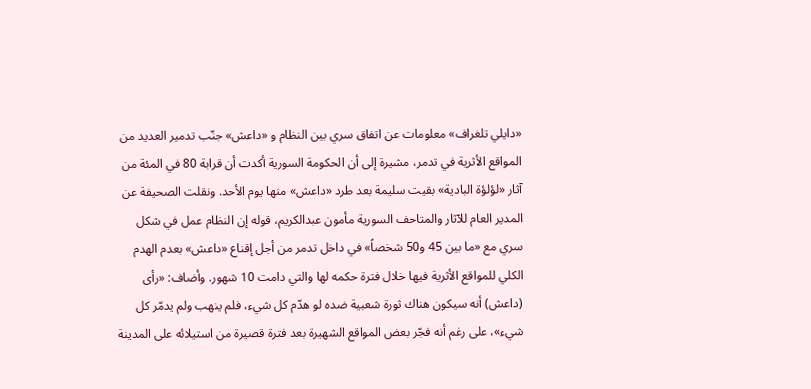«دايلي تلغراف» معلومات عن اتفاق سري بين النظام و «داعش» جنّب تدمير العديد من المواقع الأثرية في تدمر، مشيرة إلى أن الحكومة السورية أكدت أن قرابة 80 في المئة من آثار «لؤلؤة البادية» بقيت سليمة بعد طرد «داعش» منها يوم الأحد. ونقلت الصحيفة عن المدير العام للآثار والمتاحف السورية مأمون عبدالكريم، قوله إن النظام عمل في شكل سري مع «ما بين 45 و50 شخصاً» في داخل تدمر من أجل إقناع «داعش» بعدم الهدم الكلي للمواقع الأثرية فيها خلال فترة حكمه لها والتي دامت 10 شهور. وأضاف: «رأى (داعش) أنه سيكون هناك ثورة شعبية ضده لو هدّم كل شيء، فلم ينهب ولم يدمّر كل شيء»، على رغم أنه فجّر بعض المواقع الشهيرة بعد فترة قصيرة من استيلائه على المدينة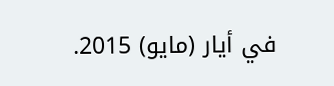في أيار (مايو) 2015.